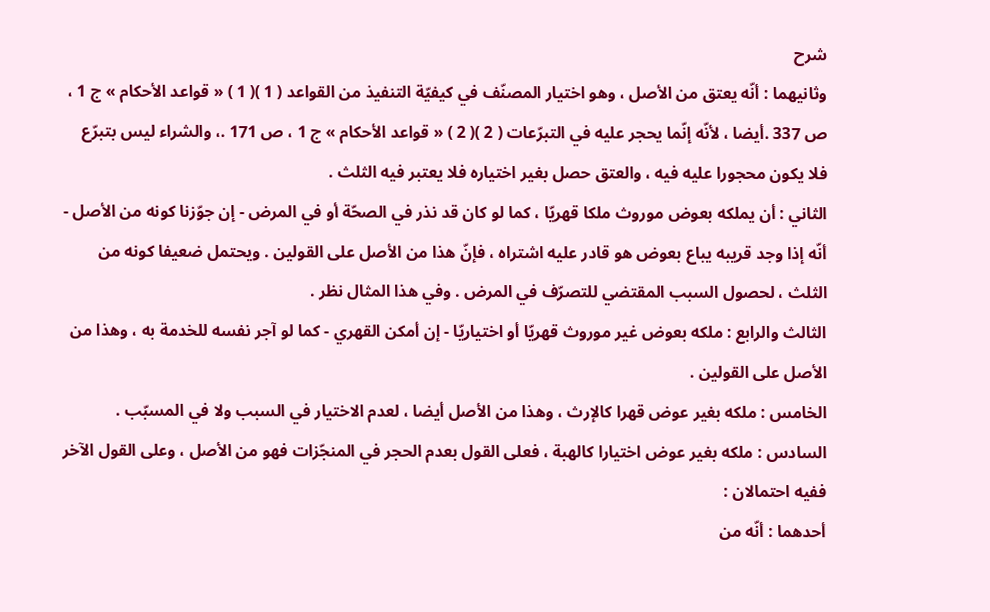شرح
وثانيهما : أنّه يعتق من الأصل ، وهو اختيار المصنّف في كيفيّة التنفيذ من القواعد ( 1 )( 1 ) « قواعد الأحكام » ج 1 ، ص 337 .أيضا ، لأنّه إنّما يحجر عليه في التبرّعات ( 2 )( 2 ) « قواعد الأحكام » ج 1 ، ص 171 .، والشراء ليس بتبرّع فلا يكون محجورا عليه فيه ، والعتق حصل بغير اختياره فلا يعتبر فيه الثلث .
الثاني : أن يملكه بعوض موروث ملكا قهريّا ، كما لو كان قد نذر في الصحّة أو في المرض - إن جوّزنا كونه من الأصل - أنّه إذا وجد قريبه يباع بعوض هو قادر عليه اشتراه ، فإنّ هذا من الأصل على القولين . ويحتمل ضعيفا كونه من الثلث ، لحصول السبب المقتضي للتصرّف في المرض . وفي هذا المثال نظر .
الثالث والرابع : ملكه بعوض غير موروث قهريّا أو اختياريّا - إن أمكن القهري - كما لو آجر نفسه للخدمة به ، وهذا من الأصل على القولين .
الخامس : ملكه بغير عوض قهرا كالإرث ، وهذا من الأصل أيضا ، لعدم الاختيار في السبب ولا في المسبّب .
السادس : ملكه بغير عوض اختيارا كالهبة ، فعلى القول بعدم الحجر في المنجّزات فهو من الأصل ، وعلى القول الآخر ففيه احتمالان :
أحدهما : أنّه من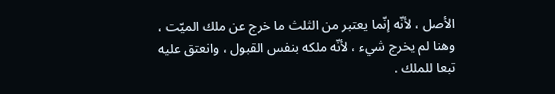الأصل ، لأنّه إنّما يعتبر من الثلث ما خرج عن ملك الميّت ، وهنا لم يخرج شيء ، لأنّه ملكه بنفس القبول ، وانعتق عليه تبعا للملك .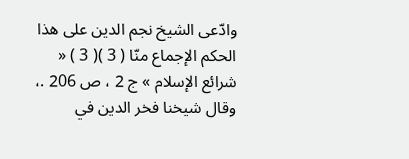وادّعى الشيخ نجم الدين على هذا الحكم الإجماع منّا ( 3 )( 3 ) « شرائع الإسلام » ج 2 ، ص 206 .، وقال شيخنا فخر الدين في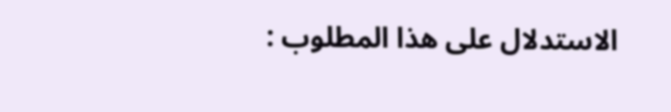الاستدلال على هذا المطلوب :